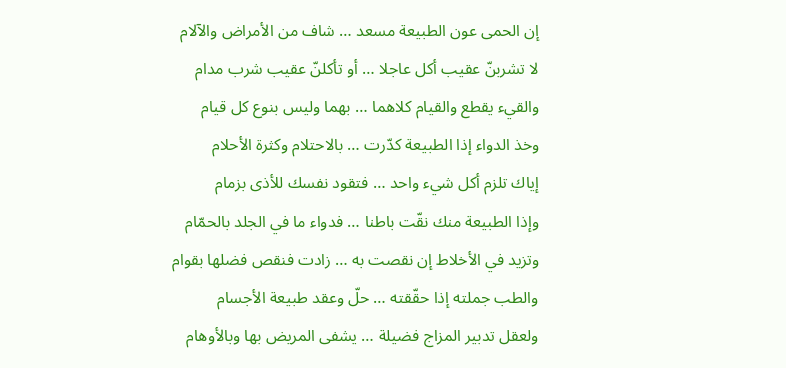إن الحمى عون الطبيعة مسعد … شاف من الأمراض والآلام
لا تشربنّ عقيب أكل عاجلا … أو تأكلنّ عقيب شرب مدام
والقيء يقطع والقيام كلاهما … بهما وليس بنوع كل قيام
وخذ الدواء إذا الطبيعة كدّرت … بالاحتلام وكثرة الأحلام
إياك تلزم أكل شيء واحد … فتقود نفسك للأذى بزمام
وإذا الطبيعة منك نقّت باطنا … فدواء ما في الجلد بالحمّام
وتزيد في الأخلاط إن نقصت به … زادت فنقص فضلها بقوام
والطب جملته إذا حقّقته … حلّ وعقد طبيعة الأجسام
ولعقل تدبير المزاج فضيلة … يشفى المريض بها وبالأوهام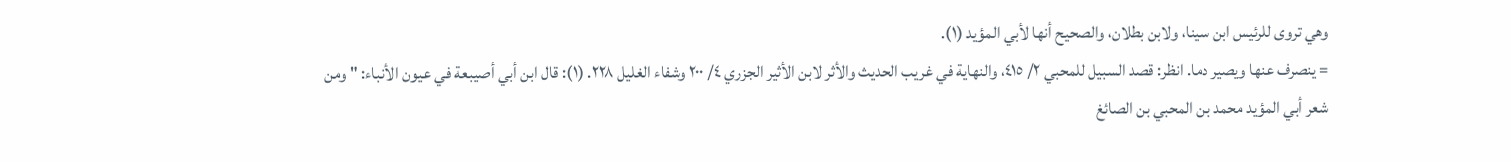وهي تروى للرئيس ابن سينا، ولابن بطلان، والصحيح أنها لأبي المؤيد (١).
= ينصرف عنها ويصير دما. انظر: قصد السبيل للمحبي ٢/ ٤١٥، والنهاية في غريب الحديث والأثر لابن الأثير الجزري ٤/ ٢٠٠ وشفاء الغليل ٢٢٨. (١): قال ابن أبي أصيبعة في عيون الأنباء: " ومن شعر أبي المؤيد محمد بن المحبي بن الصائغ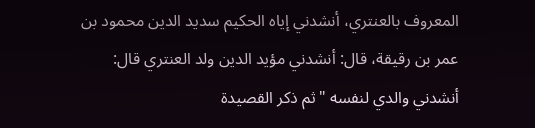المعروف بالعنتري، أنشدني إياه الحكيم سديد الدين محمود بن عمر بن رقيقة، قال: أنشدني مؤيد الدين ولد العنتري قال: أنشدني والدي لنفسه "ثم ذكر القصيدة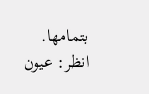بتمامها. انظر: عيون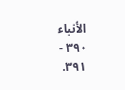الأنباء ٣٩٠ - ٣٩١.